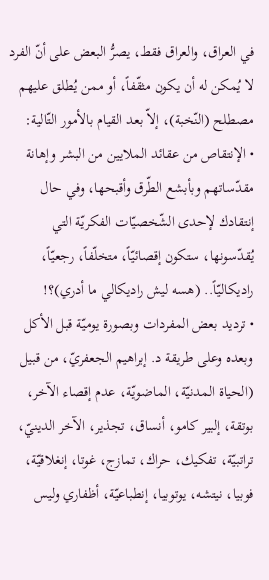في العراق، والعراق فقط، يصرُّ البعض على أنّ الفرد لا يُمكن له أن يكون مثقّفاً، أو ممن يُطلق عليهم مصطلح (النّخبة)، إلاّ بعد القيام بالأمور التّالية:
• الإنتقاص من عقائد الملايين من البشر وإهانة مقدّساتهم وبأبشع الطّرق وأقبحها، وفي حال إنتقادك لإحدى الشّخصيّات الفكريّة التي يُقدّسونها، ستكون إقصائيّاً، متخلّفاً، رجعيّاً، راديكاليّاً.. (هسه ليش راديكالي ما أدري)؟!
• ترديد بعض المفردات وبصورة يوميّة قبل الأكل وبعده وعلى طريقة د. إبراهيم الجعفريّ، من قبيل (الحياة المدنيّة، الماضويّة، عدم إقصاء الآخر، بوتقة، إلبير كامو، أنساق، تجذير، الآخر الدينيّ، تراتبيّة، تفكيك، حراك، تمازج، غوتا، إنغلاقيّة، فوبيا، نيتشه، يوتوبيا، إنطباعيّة، أظفاري وليس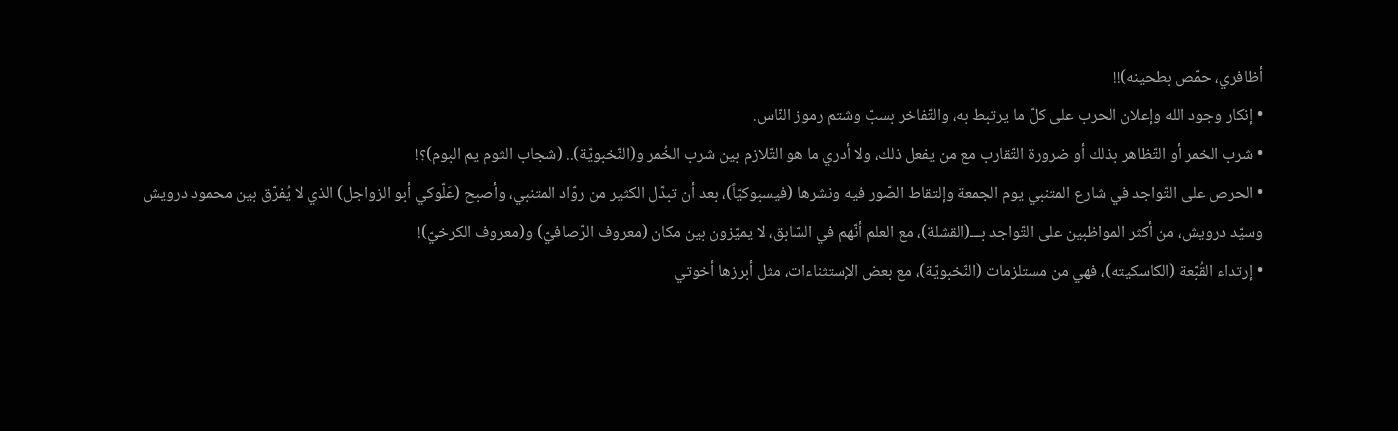أظافري، حمّص بطحينه)!!
• إنكار وجود الله وإعلان الحرب على كلّ ما يرتبط به، والتّفاخر بسبّ وشتم رموز النّاس.
• شرب الخمر أو التّظاهر بذلك أو ضرورة التّقارب مع من يفعل ذلك، ولا أدري ما هو التّلازم بين شرب الخُمر و(النّخبويّة).. (شجاب الثوم يم البوم)؟!
• الحرص على التّواجد في شارع المتنبي يوم الجمعة وإلتقاط الصّور فيه ونشرها (فيسبوكيّاً)، بعد أن تبدّل الكثير من روّاد المتنبي، وأصبح (عَلّوكي أبو الزواجل) الذي لا يُفرّق بين محمود درويش وسيّد درويش، من أكثر المواظبين على التّواجد بـــ(القشلة)، مع العلم أنّهم في السّابق، لا يميّزون بين مكان (معروف الرّصافيّ) و(معروف الكرخيّ)!
• إرتداء القُبّعة (الكاسكيته)، فهي من مستلزمات (النّخبويّة)، مع بعض الإستثناءات، مثل أبرزها أخوتي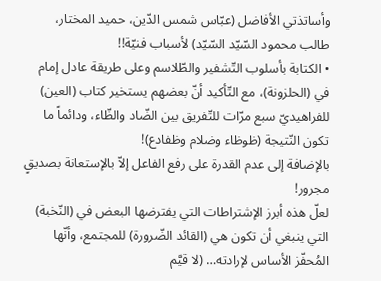وأساتذتي الأفاضل (عبّاس شمس الدّين، حميد المختار، طالب محمود السّيّد السّيّد) لأسباب فنيّة!!
• الكتابة بأسلوب التّشفير والطّلاسم وعلى طريقة عادل إمام في (الحلزونة)، مع التّأكيد أنّ بعضهم يستخير كتاب (العين) للفراهيديّ سبع مرّات للتّفريق بين الضّاد والظّاء، ودائماً ما تكون النّتيجة (ظوظاء وضلام وظفادع)!
بالإضافة إلى عدم القدرة على رفع الفاعل إلاّ بالإستعانة بصديقٍ مجرور!
لعلّ هذه أبرز الإشتراطات التي يفترضها البعض في (النّخبة) التي ينبغي أن تكون هي (القائد الضّرورة) للمجتمع، وأنّها المُحفّز الأساس لإرادته… (لا قيَّم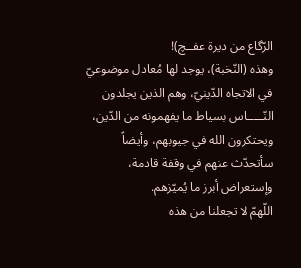الرّگاع من ديرة عفــچ)!
وهذه (النّخبة)، يوجد لها مُعادل موضوعيّ في الاتجاه الدّينيّ، وهم الذين يجلدون النّـــــاس بسياط ما يفهمونه من الدّين، ويحتكرون الله في جيوبهم، وأيضاً سأتحدّث عنهم في وقفة قادمة، وإستعراض أبرز ما يُميّزهم.
اللّهمّ لا تجعلنا من هذه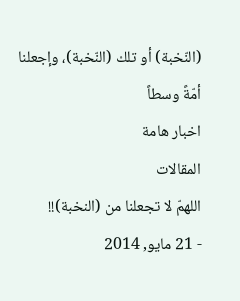(النّخبة) أو تلك (النّخبة)، وإجعلنا أمّةً وسطاً
اخبار هامة
المقالات
اللهمّ لا تجعلنا من (النخبة)!!
- 21 مايو, 2014